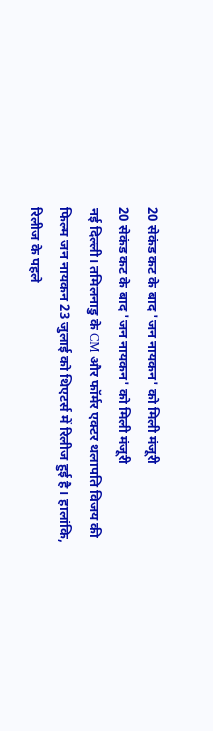20 सेकंड कट के बाद 'जन नायकन' को मिली मंजूरी
20 सेकंड कट के बाद 'जन नायकन' को मिली मंजूरी
नई दिल्ली। तमिलनाडु के CM और फॉर्मर एक्टर थलापति विजय की फिल्म जन नायकन 23 जुलाई को थिएटर्स में रिलीज हुई है। हालांकि, रिलीज के पहले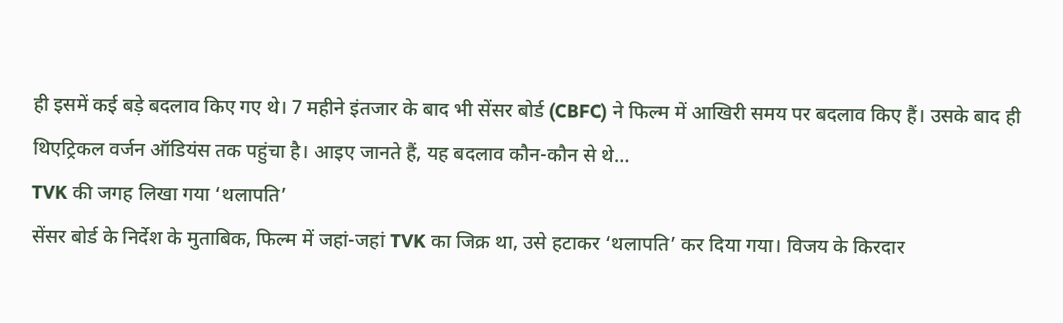ही इसमें कई बड़े बदलाव किए गए थे। 7 महीने इंतजार के बाद भी सेंसर बोर्ड (CBFC) ने फिल्म में आखिरी समय पर बदलाव किए हैं। उसके बाद ही थिएट्रिकल वर्जन ऑडियंस तक पहुंचा है। आइए जानते हैं, यह बदलाव कौन-कौन से थे…
TVK की जगह लिखा गया ‘थलापति’
सेंसर बोर्ड के निर्देश के मुताबिक, फिल्म में जहां-जहां TVK का जिक्र था, उसे हटाकर ‘थलापति’ कर दिया गया। विजय के किरदार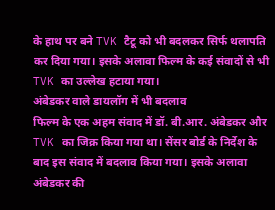के हाथ पर बने TVK टैटू को भी बदलकर सिर्फ थलापति कर दिया गया। इसके अलावा फिल्म के कई संवादों से भी TVK का उल्लेख हटाया गया।
अंबेडकर वाले डायलॉग में भी बदलाव
फिल्म के एक अहम संवाद में डॉ. बी.आर. अंबेडकर और TVK का जिक्र किया गया था। सेंसर बोर्ड के निर्देश के बाद इस संवाद में बदलाव किया गया। इसके अलावा अंबेडकर की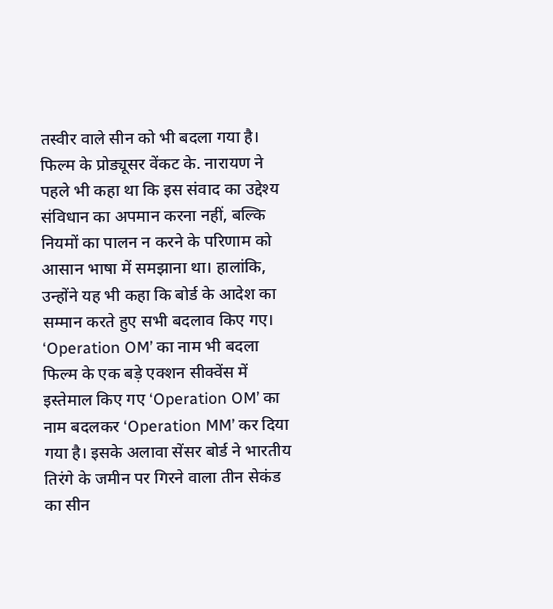तस्वीर वाले सीन को भी बदला गया है।
फिल्म के प्रोड्यूसर वेंकट के. नारायण ने पहले भी कहा था कि इस संवाद का उद्देश्य संविधान का अपमान करना नहीं, बल्कि नियमों का पालन न करने के परिणाम को आसान भाषा में समझाना था। हालांकि, उन्होंने यह भी कहा कि बोर्ड के आदेश का सम्मान करते हुए सभी बदलाव किए गए।
‘Operation OM’ का नाम भी बदला
फिल्म के एक बड़े एक्शन सीक्वेंस में इस्तेमाल किए गए ‘Operation OM’ का नाम बदलकर ‘Operation MM’ कर दिया गया है। इसके अलावा सेंसर बोर्ड ने भारतीय तिरंगे के जमीन पर गिरने वाला तीन सेकंड का सीन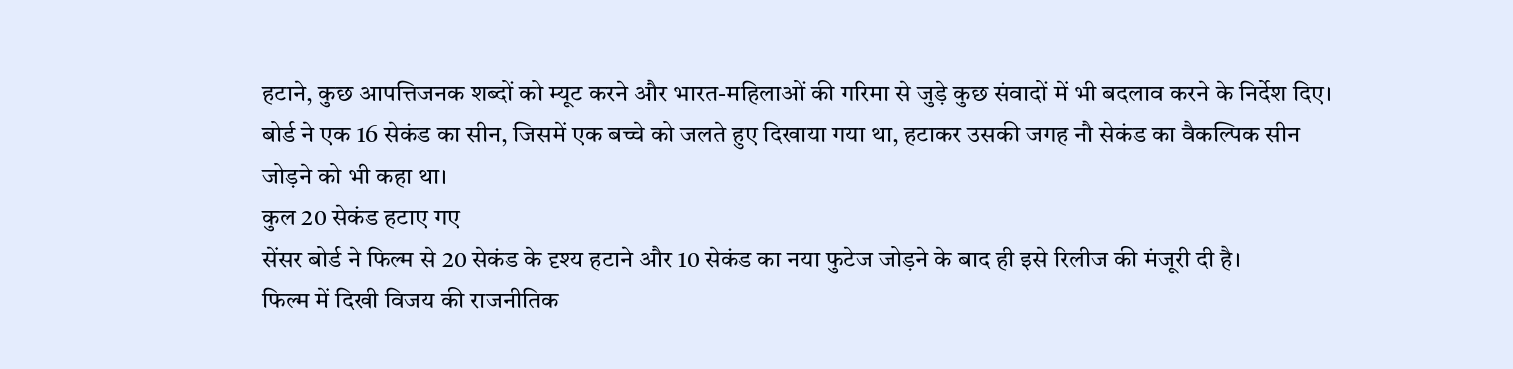हटाने, कुछ आपत्तिजनक शब्दों को म्यूट करने और भारत-महिलाओं की गरिमा से जुड़े कुछ संवादों में भी बदलाव करने के निर्देश दिए।
बोर्ड ने एक 16 सेकंड का सीन, जिसमें एक बच्चे को जलते हुए दिखाया गया था, हटाकर उसकी जगह नौ सेकंड का वैकल्पिक सीन जोड़ने को भी कहा था।
कुल 20 सेकंड हटाए गए
सेंसर बोर्ड ने फिल्म से 20 सेकंड के दृश्य हटाने और 10 सेकंड का नया फुटेज जोड़ने के बाद ही इसे रिलीज की मंजूरी दी है।
फिल्म में दिखी विजय की राजनीतिक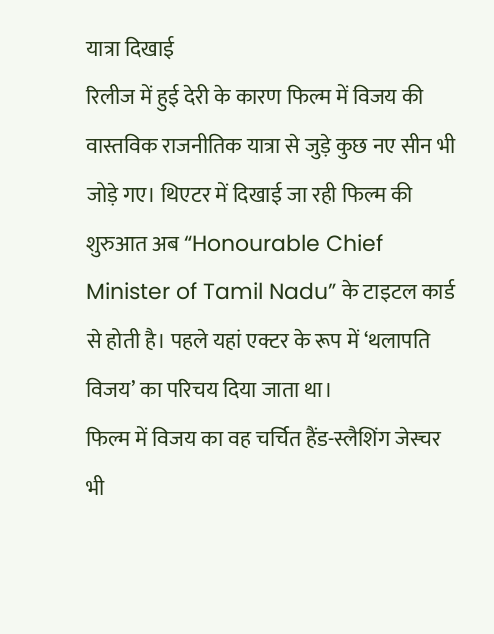यात्रा दिखाई
रिलीज में हुई देरी के कारण फिल्म में विजय की वास्तविक राजनीतिक यात्रा से जुड़े कुछ नए सीन भी जोड़े गए। थिएटर में दिखाई जा रही फिल्म की शुरुआत अब “Honourable Chief Minister of Tamil Nadu” के टाइटल कार्ड से होती है। पहले यहां एक्टर के रूप में ‘थलापति विजय’ का परिचय दिया जाता था।
फिल्म में विजय का वह चर्चित हैंड-स्लैशिंग जेस्चर भी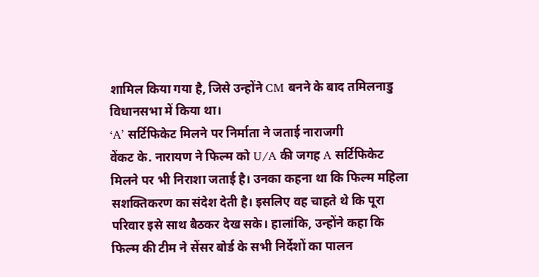शामिल किया गया है, जिसे उन्होंने CM बनने के बाद तमिलनाडु विधानसभा में किया था।
‘A’ सर्टिफिकेट मिलने पर निर्माता ने जताई नाराजगी
वेंकट के. नारायण ने फिल्म को U/A की जगह A सर्टिफिकेट मिलने पर भी निराशा जताई है। उनका कहना था कि फिल्म महिला सशक्तिकरण का संदेश देती है। इसलिए वह चाहते थे कि पूरा परिवार इसे साथ बैठकर देख सके। हालांकि, उन्होंने कहा कि फिल्म की टीम ने सेंसर बोर्ड के सभी निर्देशों का पालन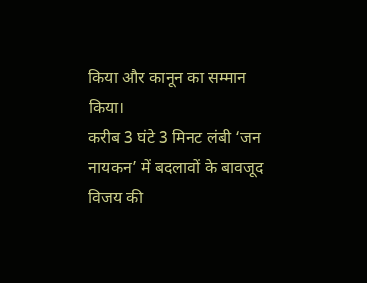किया और कानून का सम्मान किया।
करीब 3 घंटे 3 मिनट लंबी ‘जन नायकन’ में बदलावों के बावजूद विजय की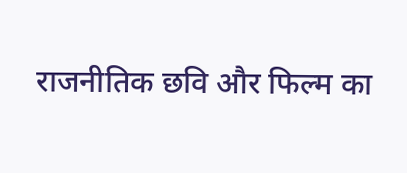राजनीतिक छवि और फिल्म का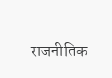राजनीतिक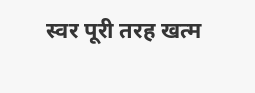स्वर पूरी तरह खत्म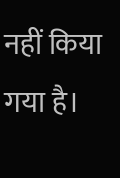नहीं किया गया है।